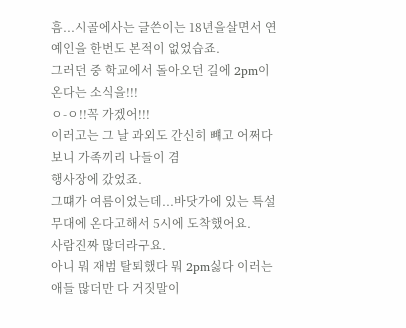흠...시골에사는 글쓴이는 18년을살면서 연예인을 한번도 본적이 없었습죠.
그러던 중 학교에서 돌아오던 길에 2pm이 온다는 소식을!!!
ㅇ-ㅇ!!꼭 가겠어!!!
이러고는 그 날 과외도 간신히 뺴고 어쩌다 보니 가족끼리 나들이 겸
행사장에 갔었죠.
그떄가 여름이었는데...바닷가에 있는 특설무대에 온다고해서 5시에 도착했어요.
사람진짜 많더라구요.
아니 뭐 재범 탈퇴했다 뭐 2pm싫다 이러는 애들 많더만 다 거짓말이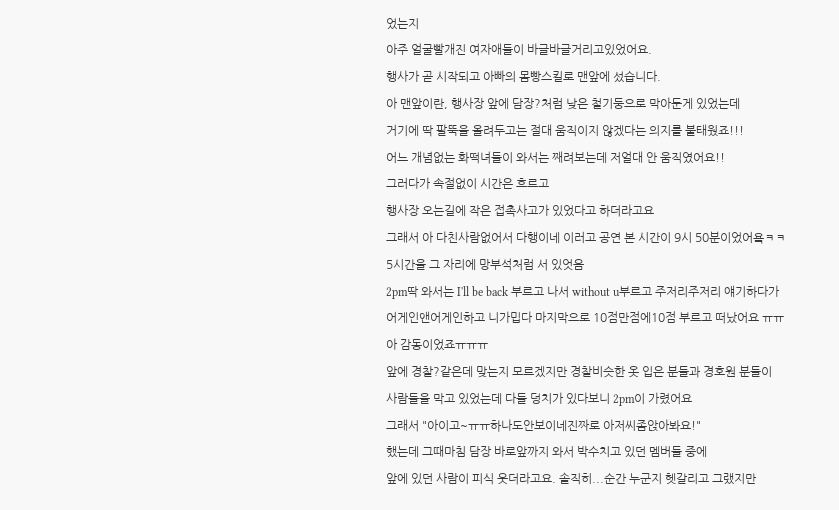었는지
아주 얼굴빨개진 여자애들이 바글바글거리고있었어요.
행사가 곧 시작되고 아빠의 몸빵스킬로 맨앞에 섰습니다.
아 맨앞이란, 행사장 앞에 담장?처럼 낮은 철기둥으로 막아둔게 있었는데
거기에 딱 팔뚝을 올려두고는 절대 움직이지 않겠다는 의지를 불태웠죠!!!
어느 개념없는 화떡녀들이 와서는 째려보는데 저얼대 안 움직였어요!!
그러다가 속절없이 시간은 흐르고
행사장 오는길에 작은 접촉사고가 있었다고 하더라고요
그래서 아 다친사람없어서 다행이네 이러고 공연 본 시간이 9시 50분이었어욬ㅋㅋ
5시간을 그 자리에 망부석처럼 서 있엇음
2pm딱 와서는 I'll be back 부르고 나서 without u부르고 주저리주저리 얘기하다가
어게인앤어게인하고 니가밉다 마지막으로 10점만점에10점 부르고 떠났어요 ㅠㅠ
아 감동이었죠ㅠㅠㅠ
앞에 경찰?같은데 맞는지 모르겠지만 경찰비슷한 옷 입은 분들과 경호원 분들이
사람들을 막고 있었는데 다들 덩치가 있다보니 2pm이 가렸어요
그래서 "아이고~ㅠㅠ하나도안보이네진짜로 아저씨좀앉아봐요!"
했는데 그때마침 담장 바로앞까지 와서 박수치고 있던 멤버들 중에
앞에 있던 사람이 피식 웃더라고요. 솔직히...순간 누군지 헷갈리고 그랬지만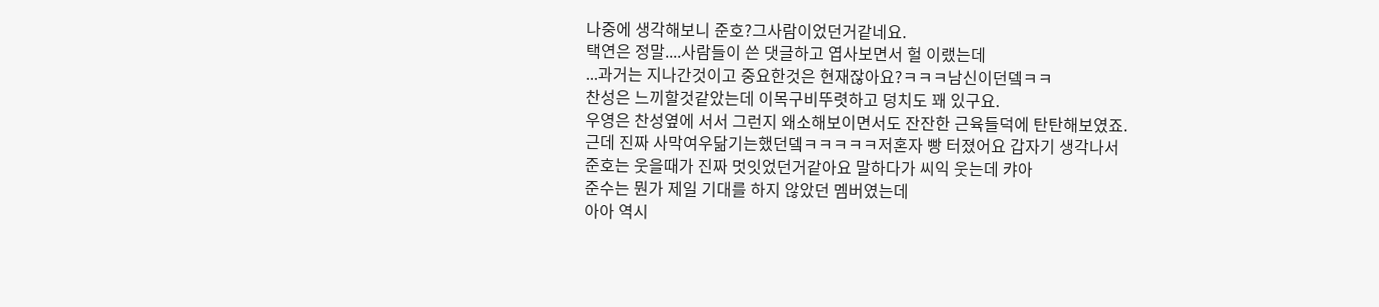나중에 생각해보니 준호?그사람이었던거같네요.
택연은 정말....사람들이 쓴 댓글하고 엽사보면서 헐 이랬는데
...과거는 지나간것이고 중요한것은 현재잖아요?ㅋㅋㅋ남신이던뎈ㅋㅋ
찬성은 느끼할것같았는데 이목구비뚜렷하고 덩치도 꽤 있구요.
우영은 찬성옆에 서서 그런지 왜소해보이면서도 잔잔한 근육들덕에 탄탄해보였죠.
근데 진짜 사막여우닮기는했던뎈ㅋㅋㅋㅋㅋ저혼자 빵 터졌어요 갑자기 생각나서
준호는 웃을때가 진짜 멋잇었던거같아요 말하다가 씨익 웃는데 캬아
준수는 뭔가 제일 기대를 하지 않았던 멤버였는데
아아 역시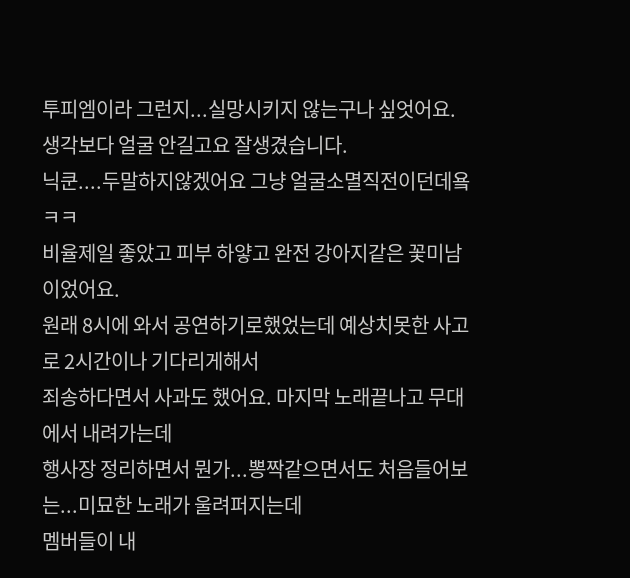투피엠이라 그런지...실망시키지 않는구나 싶엇어요.
생각보다 얼굴 안길고요 잘생겼습니다.
닉쿤....두말하지않겠어요 그냥 얼굴소멸직전이던데욬ㅋㅋ
비율제일 좋았고 피부 하얗고 완전 강아지같은 꽃미남이었어요.
원래 8시에 와서 공연하기로했었는데 예상치못한 사고로 2시간이나 기다리게해서
죄송하다면서 사과도 했어요. 마지막 노래끝나고 무대에서 내려가는데
행사장 정리하면서 뭔가...뽕짝같으면서도 처음들어보는...미묘한 노래가 울려퍼지는데
멤버들이 내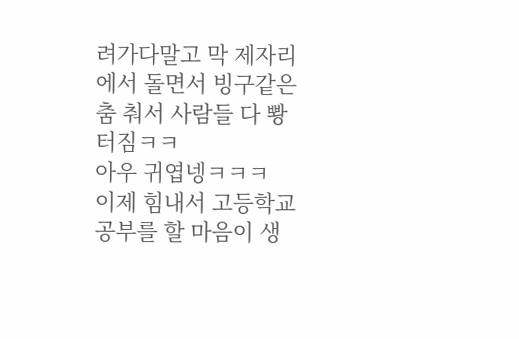려가다말고 막 제자리에서 돌면서 빙구같은 춤 춰서 사람들 다 뽱 터짐ㅋㅋ
아우 귀엽넹ㅋㅋㅋ
이제 힘내서 고등학교 공부를 할 마음이 생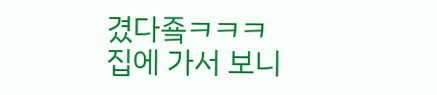겼다죸ㅋㅋㅋ
집에 가서 보니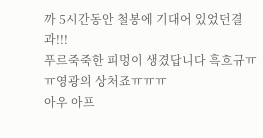까 5시간동안 철봉에 기대어 있었던결과!!!
푸르죽죽한 피멍이 생겼답니다 흑흐규ㅠㅠ영광의 상처죠ㅠㅠㅠ
아우 아프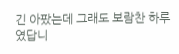긴 아팠는데 그래도 보람찬 하루였답니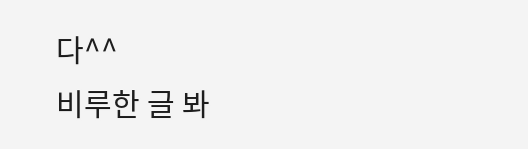다^^
비루한 글 봐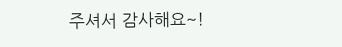주셔서 감사해요~!